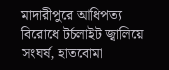মাদারীপুরে আধিপত্য বিরোধে টর্চলাইট জ্বালিয়ে সংঘর্ষ, হাতবোমা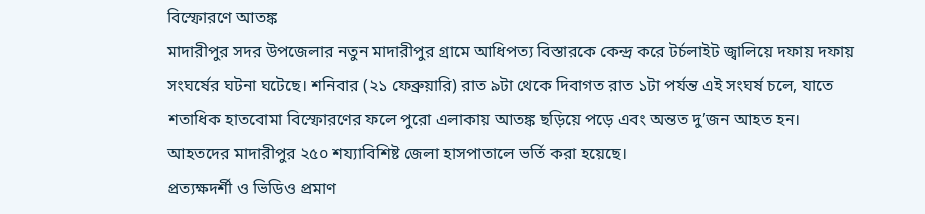বিস্ফোরণে আতঙ্ক
মাদারীপুর সদর উপজেলার নতুন মাদারীপুর গ্রামে আধিপত্য বিস্তারকে কেন্দ্র করে টর্চলাইট জ্বালিয়ে দফায় দফায় সংঘর্ষের ঘটনা ঘটেছে। শনিবার (২১ ফেব্রুয়ারি) রাত ৯টা থেকে দিবাগত রাত ১টা পর্যন্ত এই সংঘর্ষ চলে, যাতে শতাধিক হাতবোমা বিস্ফোরণের ফলে পুরো এলাকায় আতঙ্ক ছড়িয়ে পড়ে এবং অন্তত দু’জন আহত হন। আহতদের মাদারীপুর ২৫০ শয্যাবিশিষ্ট জেলা হাসপাতালে ভর্তি করা হয়েছে।
প্রত্যক্ষদর্শী ও ভিডিও প্রমাণ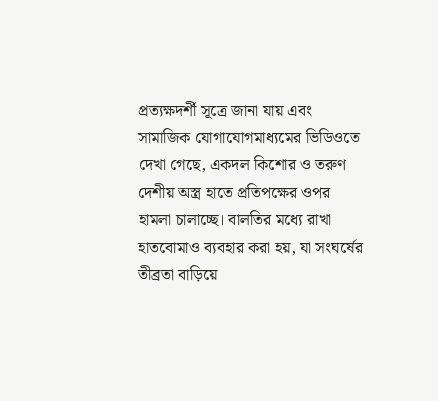প্রত্যক্ষদর্শী সূত্রে জানা যায় এবং সামাজিক যোগাযোগমাধ্যমের ভিডিওতে দেখা গেছে, একদল কিশোর ও তরুণ দেশীয় অস্ত্র হাতে প্রতিপক্ষের ওপর হামলা চালাচ্ছে। বালতির মধ্যে রাখা হাতবোমাও ব্যবহার করা হয়, যা সংঘর্ষের তীব্রতা বাড়িয়ে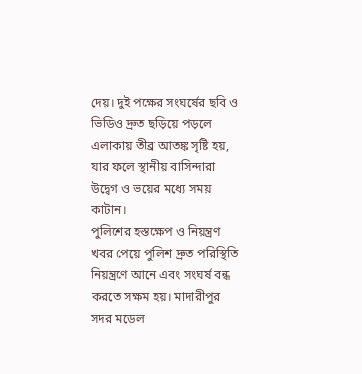দেয়। দুই পক্ষের সংঘর্ষের ছবি ও ভিডিও দ্রুত ছড়িয়ে পড়লে এলাকায় তীব্র আতঙ্ক সৃষ্টি হয়, যার ফলে স্থানীয় বাসিন্দারা উদ্বেগ ও ভয়ের মধ্যে সময় কাটান।
পুলিশের হস্তক্ষেপ ও নিয়ন্ত্রণ
খবর পেয়ে পুলিশ দ্রুত পরিস্থিতি নিয়ন্ত্রণে আনে এবং সংঘর্ষ বন্ধ করতে সক্ষম হয়। মাদারীপুর সদর মডেল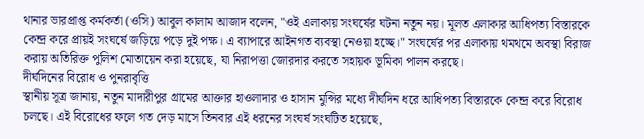থানার ভারপ্রাপ্ত কর্মকর্তা (ওসি) আবুল কালাম আজাদ বলেন, "ওই এলাকায় সংঘর্ষের ঘটনা নতুন নয়। মূলত এলাকার আধিপত্য বিস্তারকে কেন্দ্র করে প্রায়ই সংঘর্ষে জড়িয়ে পড়ে দুই পক্ষ। এ ব্যাপারে আইনগত ব্যবস্থা নেওয়া হচ্ছে।" সংঘর্ষের পর এলাকায় থমথমে অবস্থা বিরাজ করায় অতিরিক্ত পুলিশ মোতায়েন করা হয়েছে, যা নিরাপত্তা জোরদার করতে সহায়ক ভূমিকা পালন করছে।
দীর্ঘদিনের বিরোধ ও পুনরাবৃত্তি
স্থানীয় সূত্র জানায়, নতুন মাদারীপুর গ্রামের আক্তার হাওলাদার ও হাসান মুন্সির মধ্যে দীর্ঘদিন ধরে আধিপত্য বিস্তারকে কেন্দ্র করে বিরোধ চলছে। এই বিরোধের ফলে গত দেড় মাসে তিনবার এই ধরনের সংঘর্ষ সংঘটিত হয়েছে,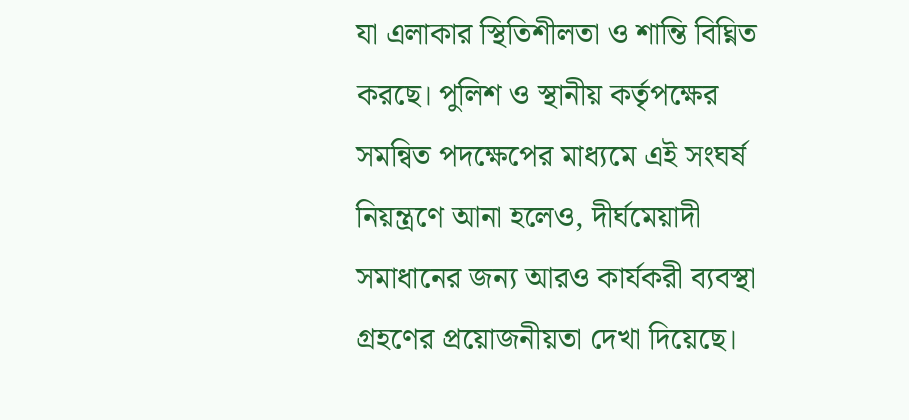যা এলাকার স্থিতিশীলতা ও শান্তি বিঘ্নিত করছে। পুলিশ ও স্থানীয় কর্তৃপক্ষের সমন্বিত পদক্ষেপের মাধ্যমে এই সংঘর্ষ নিয়ন্ত্রণে আনা হলেও, দীর্ঘমেয়াদী সমাধানের জন্য আরও কার্যকরী ব্যবস্থা গ্রহণের প্রয়োজনীয়তা দেখা দিয়েছে।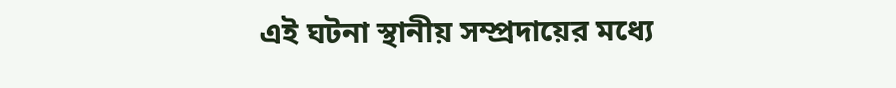এই ঘটনা স্থানীয় সম্প্রদায়ের মধ্যে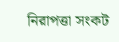নিরাপত্তা সংকট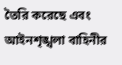তৈরি করেছে এবং আইনশৃঙ্খলা বাহিনীর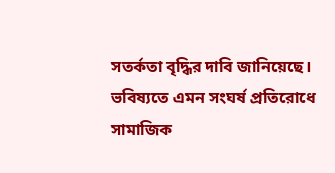সতর্কতা বৃদ্ধির দাবি জানিয়েছে। ভবিষ্যতে এমন সংঘর্ষ প্রতিরোধে সামাজিক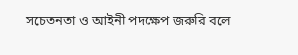সচেতনতা ও আইনী পদক্ষেপ জরুরি বলে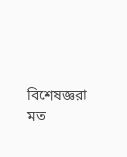বিশেষজ্ঞরা মত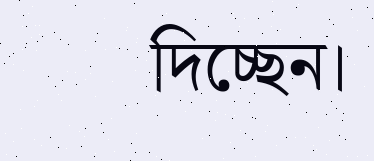দিচ্ছেন।